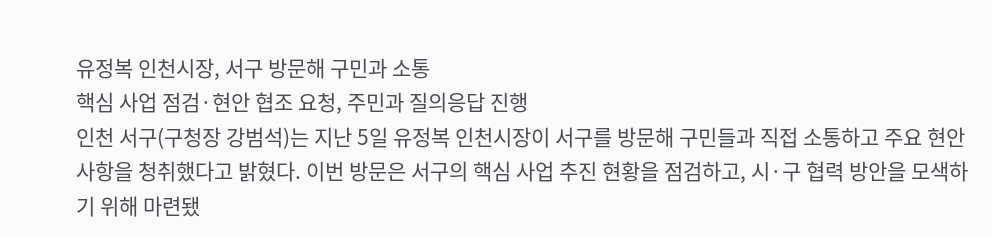유정복 인천시장, 서구 방문해 구민과 소통
핵심 사업 점검·현안 협조 요청, 주민과 질의응답 진행
인천 서구(구청장 강범석)는 지난 5일 유정복 인천시장이 서구를 방문해 구민들과 직접 소통하고 주요 현안 사항을 청취했다고 밝혔다. 이번 방문은 서구의 핵심 사업 추진 현황을 점검하고, 시·구 협력 방안을 모색하기 위해 마련됐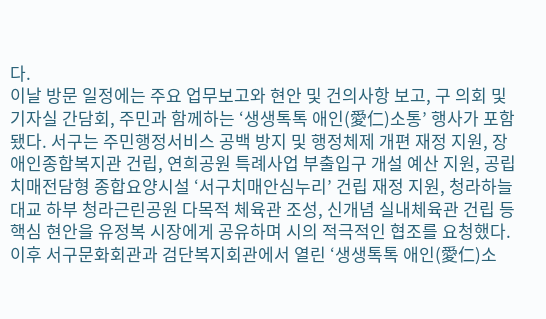다.
이날 방문 일정에는 주요 업무보고와 현안 및 건의사항 보고, 구 의회 및 기자실 간담회, 주민과 함께하는 ‘생생톡톡 애인(愛仁)소통’ 행사가 포함됐다. 서구는 주민행정서비스 공백 방지 및 행정체제 개편 재정 지원, 장애인종합복지관 건립, 연희공원 특례사업 부출입구 개설 예산 지원, 공립 치매전담형 종합요양시설 ‘서구치매안심누리’ 건립 재정 지원, 청라하늘대교 하부 청라근린공원 다목적 체육관 조성, 신개념 실내체육관 건립 등 핵심 현안을 유정복 시장에게 공유하며 시의 적극적인 협조를 요청했다.
이후 서구문화회관과 검단복지회관에서 열린 ‘생생톡톡 애인(愛仁)소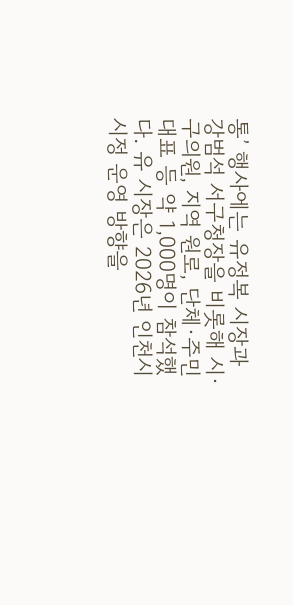통’ 행사에는 유정복 시장과 강범석 서구청장을 비롯해 시·구의원, 지역 원로, 단체·주민 대표 등 약 1,000명이 참석했다. 유 시장은 2026년 인천시 시정 운영 방향을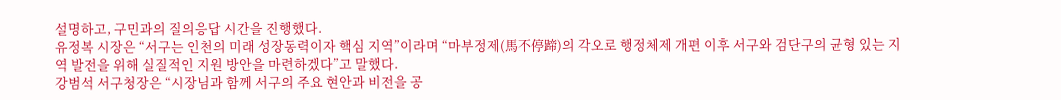설명하고, 구민과의 질의응답 시간을 진행했다.
유정복 시장은 “서구는 인천의 미래 성장동력이자 핵심 지역”이라며 “마부정제(馬不停蹄)의 각오로 행정체제 개편 이후 서구와 검단구의 균형 있는 지역 발전을 위해 실질적인 지원 방안을 마련하겠다”고 말했다.
강범석 서구청장은 “시장님과 함께 서구의 주요 현안과 비전을 공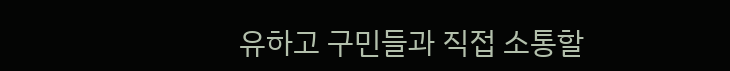유하고 구민들과 직접 소통할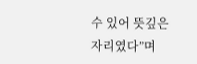수 있어 뜻깊은 자리였다”며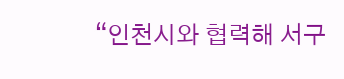“인천시와 협력해 서구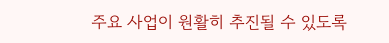주요 사업이 원활히 추진될 수 있도록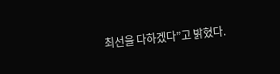최선을 다하겠다”고 밝혔다.